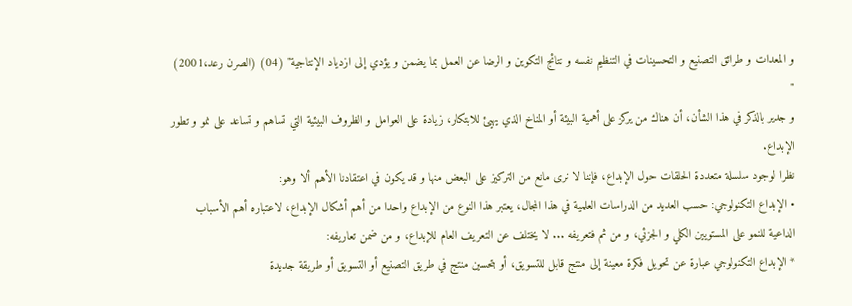و المعدات و طرائق التصنيع و التحسينات في التنظيم نفسه و نتائج التكوين و الرضا عن العمل بما يضمن و يؤدي إلى ازدياد الإنتاجية" (04) (الصرن رعد،2001) "
و جدير بالذكر في هذا الشأن، أن هناك من يركز على أهمية البيئة أو المناخ الذي يهيئ للابتكار، زيادة على العوامل و الظروف البيئية التي تساهم و تساعد على نمو و تطور الإبداع.
نظرا لوجود سلسلة متعددة الحلقات حول الإبداع، فإننا لا نرى مانع من التركيز على البعض منها و قد يكون في اعتقادنا الأهم ألا وهو:
• الإبداع التكنولوجي: حسب العديد من الدراسات العلمية في هذا المجال، يعتبر هذا النوع من الإبداع واحدا من أهم أشكال الإبداع، لاعتباره أهم الأسباب الداعية للنمو على المستويين الكلي و الجزئي، و من ثم فتعريفه ... لا يختلف عن التعريف العام للإبداع، و من ضمن تعاريفه:
* الإبداع التكنولوجي عبارة عن تحويل فكرة معينة إلى منتج قابل للتسويق، أو بتحسين منتج في طريق التصنيع أو التسويق أو طريقة جديدة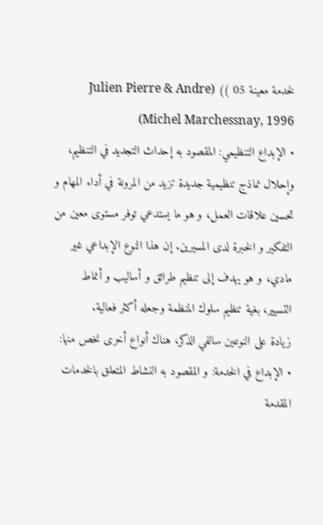لخدمة معينة 05 )) (Julien Pierre & Andre Michel Marchessnay, 1996)
• الإبداع التنظيمي: المقصود به إحداث التجديد في التنظيم، وإحلال نماذج تنظيمية جديدة تزيد من المرونة في أداء المهام و تحسين علاقات العمل، و هو ما يستدعي توفر مستوى معين من التفكير و الخبرة لدى المسيرين. إن هذا النوع الإبداعي غير مادي، و هو يهدف إلى تنظيم طرائق و أساليب و أنماط التسيير، بغية تنظيم سلوك المنظمة وجعله أكثر فعالية.
زيادة على النوعين سالفي الذكر، هناك أنواع أخرى نخص منها:
• الإبداع في الخدمة: و المقصود به النشاط المتعلق بالخدمات المقدمة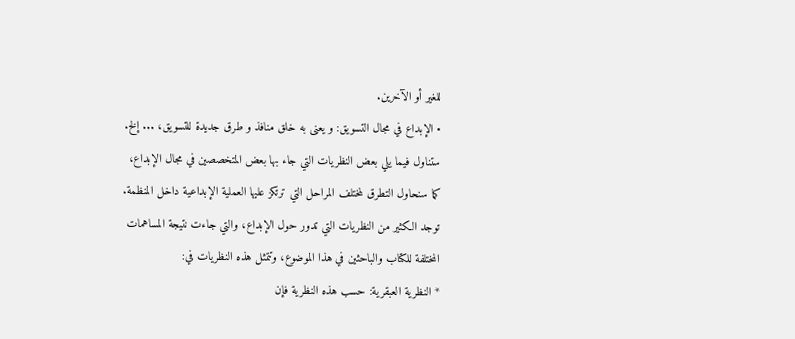للغير أو الآخرين.
• الإبداع في مجال التسويق: و يعنى به خلق منافذ و طرق جديدة للتسويق، ... إلخ.
ستناول فيما يلي بعض النظريات التي جاء بها بعض المتخصصين في مجال الإبداع، كما سنحاول التطرق لمختلف المراحل التي ترتكز عليها العملية الإبداعية داخل المنظمة.
توجد الكثير من النظريات التي تدور حول الإبداع، والتي جاءت نتيجة المساهمات المختلفة للكتاب والباحثين في هذا الموضوع، وتتمثل هذه النظريات في:
* النظرية العبقرية: حسب هذه النظرية فإن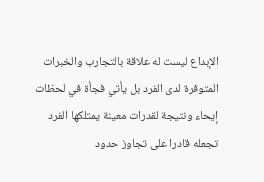الإبداع ليست له علاقة بالتجارب والخبرات المتوفرة لدى الفرد بل يأتي فجأة في لحظات إيحاء ونتيجة لقدرات معينة يمتلكها الفرد تجعله قادرا على تجاوز حدود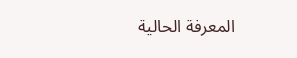المعرفة الحالية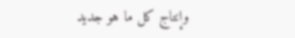وإنتاج كل ما هو جديد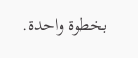بخطوة واحدة.